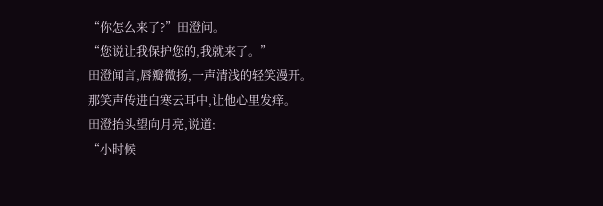“你怎么来了?”田澄问。
“您说让我保护您的,我就来了。”
田澄闻言,唇瓣微扬,一声清浅的轻笑漫开。
那笑声传进白寒云耳中,让他心里发痒。
田澄抬头望向月亮,说道:
“小时候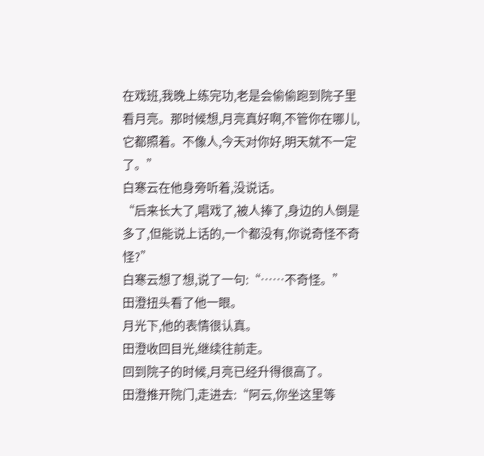在戏班,我晚上练完功,老是会偷偷跑到院子里看月亮。那时候想,月亮真好啊,不管你在哪儿,它都照着。不像人,今天对你好,明天就不一定了。”
白寒云在他身旁听着,没说话。
“后来长大了,唱戏了,被人捧了,身边的人倒是多了,但能说上话的,一个都没有,你说奇怪不奇怪?”
白寒云想了想,说了一句:“……不奇怪。”
田澄扭头看了他一眼。
月光下,他的表情很认真。
田澄收回目光,继续往前走。
回到院子的时候,月亮已经升得很高了。
田澄推开院门,走进去:“阿云,你坐这里等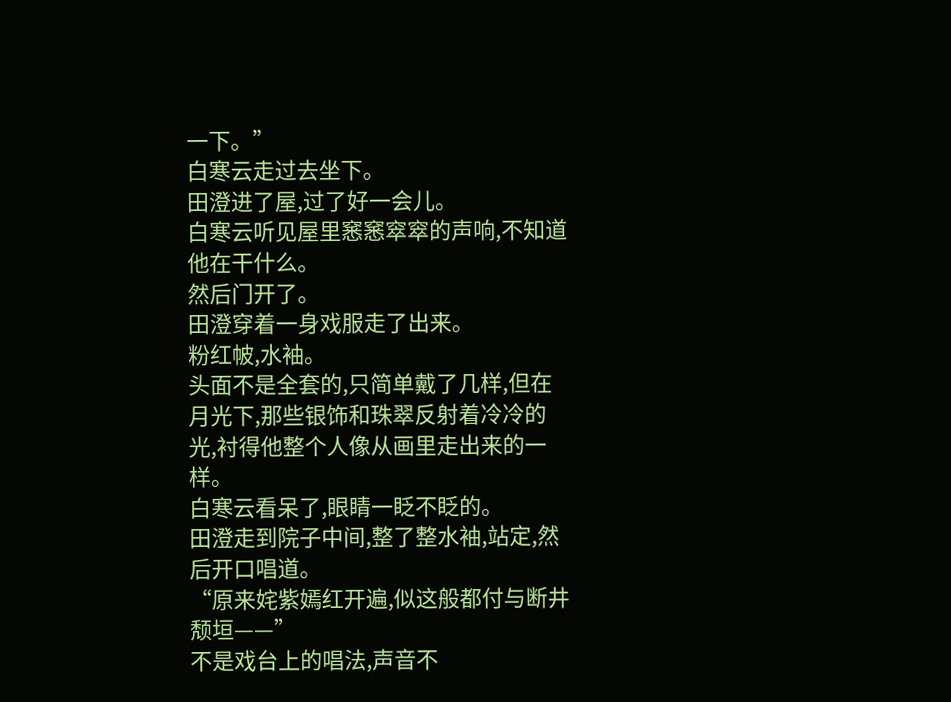一下。”
白寒云走过去坐下。
田澄进了屋,过了好一会儿。
白寒云听见屋里窸窸窣窣的声响,不知道他在干什么。
然后门开了。
田澄穿着一身戏服走了出来。
粉红帔,水袖。
头面不是全套的,只简单戴了几样,但在月光下,那些银饰和珠翠反射着冷冷的光,衬得他整个人像从画里走出来的一样。
白寒云看呆了,眼睛一眨不眨的。
田澄走到院子中间,整了整水袖,站定,然后开口唱道。
“原来姹紫嫣红开遍,似这般都付与断井颓垣——”
不是戏台上的唱法,声音不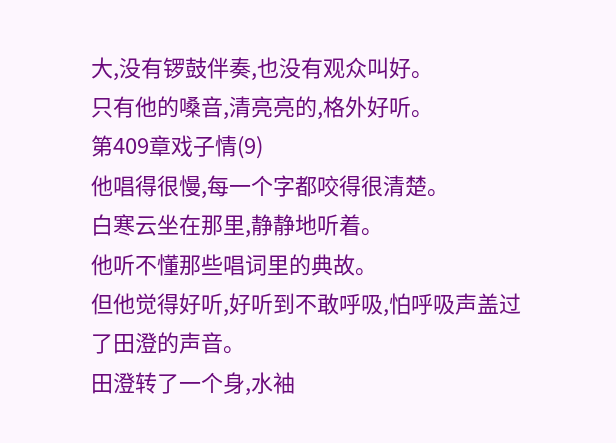大,没有锣鼓伴奏,也没有观众叫好。
只有他的嗓音,清亮亮的,格外好听。
第409章戏子情(9)
他唱得很慢,每一个字都咬得很清楚。
白寒云坐在那里,静静地听着。
他听不懂那些唱词里的典故。
但他觉得好听,好听到不敢呼吸,怕呼吸声盖过了田澄的声音。
田澄转了一个身,水袖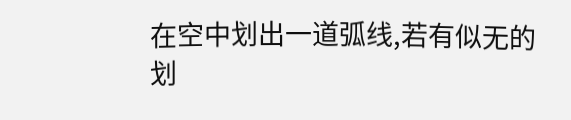在空中划出一道弧线,若有似无的划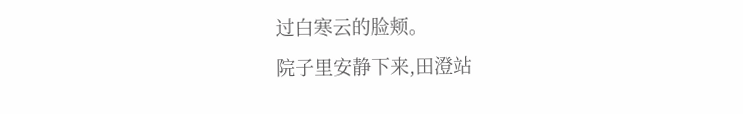过白寒云的脸颊。
院子里安静下来,田澄站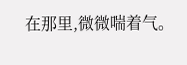在那里,微微喘着气。